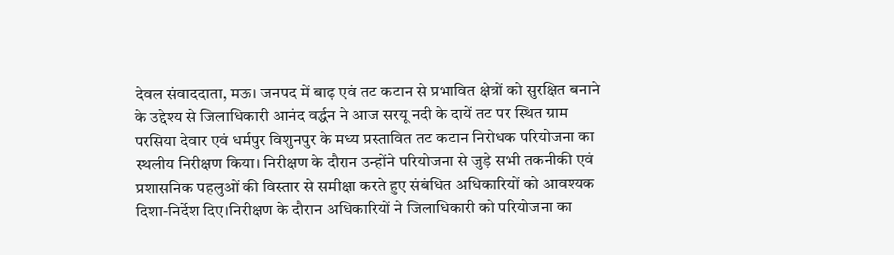देवल संवाददाता, मऊ। जनपद में बाढ़ एवं तट कटान से प्रभावित क्षेत्रों को सुरक्षित बनाने के उद्देश्य से जिलाधिकारी आनंद वर्द्धन ने आज सरयू नदी के दायें तट पर स्थित ग्राम परसिया देवार एवं धर्मपुर विशुनपुर के मध्य प्रस्तावित तट कटान निरोधक परियोजना का स्थलीय निरीक्षण किया। निरीक्षण के दौरान उन्होंने परियोजना से जुड़े सभी तकनीकी एवं प्रशासनिक पहलुओं की विस्तार से समीक्षा करते हुए संबंधित अधिकारियों को आवश्यक दिशा-निर्देश दिए।निरीक्षण के दौरान अधिकारियों ने जिलाधिकारी को परियोजना का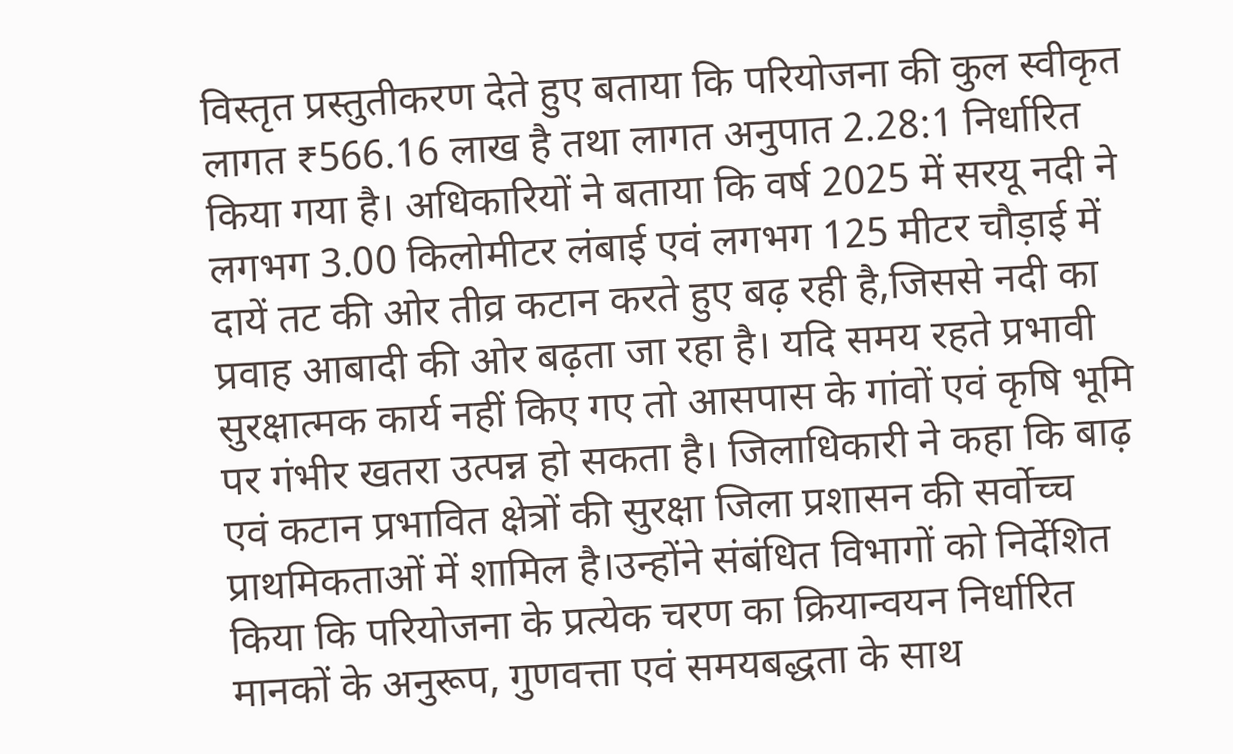विस्तृत प्रस्तुतीकरण देते हुए बताया कि परियोजना की कुल स्वीकृत लागत ₹566.16 लाख है तथा लागत अनुपात 2.28:1 निर्धारित किया गया है। अधिकारियों ने बताया कि वर्ष 2025 में सरयू नदी ने लगभग 3.00 किलोमीटर लंबाई एवं लगभग 125 मीटर चौड़ाई में दायें तट की ओर तीव्र कटान करते हुए बढ़ रही है,जिससे नदी का प्रवाह आबादी की ओर बढ़ता जा रहा है। यदि समय रहते प्रभावी सुरक्षात्मक कार्य नहीं किए गए तो आसपास के गांवों एवं कृषि भूमि पर गंभीर खतरा उत्पन्न हो सकता है। जिलाधिकारी ने कहा कि बाढ़ एवं कटान प्रभावित क्षेत्रों की सुरक्षा जिला प्रशासन की सर्वोच्च प्राथमिकताओं में शामिल है।उन्होंने संबंधित विभागों को निर्देशित किया कि परियोजना के प्रत्येक चरण का क्रियान्वयन निर्धारित मानकों के अनुरूप, गुणवत्ता एवं समयबद्धता के साथ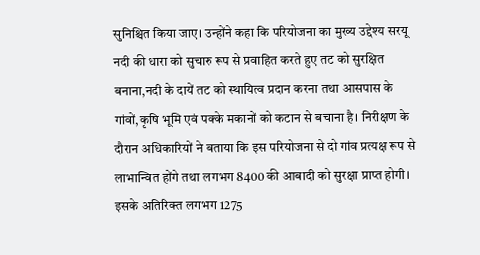सुनिश्चित किया जाए। उन्होंने कहा कि परियोजना का मुख्य उद्देश्य सरयू नदी की धारा को सुचारु रूप से प्रवाहित करते हुए तट को सुरक्षित बनाना,नदी के दायें तट को स्थायित्व प्रदान करना तथा आसपास के गांवों,कृषि भूमि एवं पक्के मकानों को कटान से बचाना है। निरीक्षण के दौरान अधिकारियों ने बताया कि इस परियोजना से दो गांव प्रत्यक्ष रूप से लाभान्वित होंगे तथा लगभग 8400 की आबादी को सुरक्षा प्राप्त होगी। इसके अतिरिक्त लगभग 1275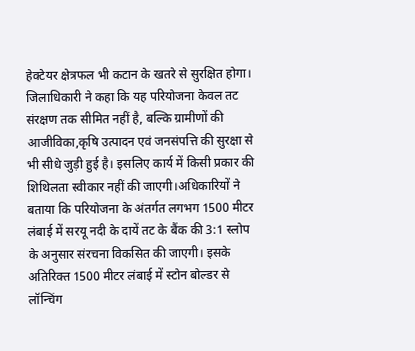हेक्टेयर क्षेत्रफल भी कटान के खतरे से सुरक्षित होगा। जिलाधिकारी ने कहा कि यह परियोजना केवल तट संरक्षण तक सीमित नहीं है, बल्कि ग्रामीणों की आजीविका,कृषि उत्पादन एवं जनसंपत्ति की सुरक्षा से भी सीधे जुड़ी हुई है। इसलिए कार्य में किसी प्रकार की शिथिलता स्वीकार नहीं की जाएगी।अधिकारियों ने बताया कि परियोजना के अंतर्गत लगभग 1500 मीटर लंबाई में सरयू नदी के दायें तट के बैंक की 3:1 स्लोप के अनुसार संरचना विकसित की जाएगी। इसके अतिरिक्त 1500 मीटर लंबाई में स्टोन बोल्डर से लॉन्चिंग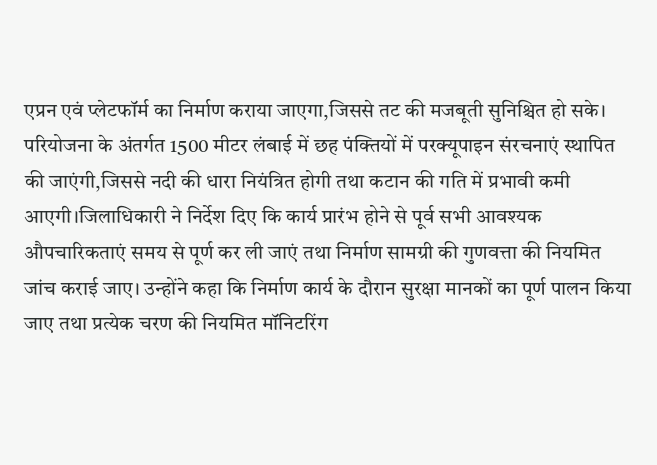एप्रन एवं प्लेटफॉर्म का निर्माण कराया जाएगा,जिससे तट की मजबूती सुनिश्चित हो सके।
परियोजना के अंतर्गत 1500 मीटर लंबाई में छह पंक्तियों में परक्यूपाइन संरचनाएं स्थापित की जाएंगी,जिससे नदी की धारा नियंत्रित होगी तथा कटान की गति में प्रभावी कमी आएगी।जिलाधिकारी ने निर्देश दिए कि कार्य प्रारंभ होने से पूर्व सभी आवश्यक औपचारिकताएं समय से पूर्ण कर ली जाएं तथा निर्माण सामग्री की गुणवत्ता की नियमित जांच कराई जाए। उन्होंने कहा कि निर्माण कार्य के दौरान सुरक्षा मानकों का पूर्ण पालन किया जाए तथा प्रत्येक चरण की नियमित मॉनिटरिंग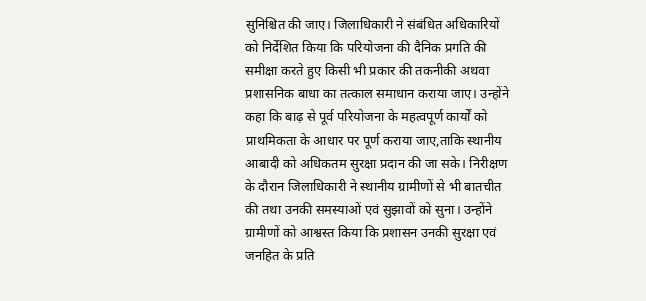सुनिश्चित की जाए। जिलाधिकारी ने संबंधित अधिकारियों को निर्देशित किया कि परियोजना की दैनिक प्रगति की समीक्षा करते हुए किसी भी प्रकार की तकनीकी अथवा प्रशासनिक बाधा का तत्काल समाधान कराया जाए। उन्होंने कहा कि बाढ़ से पूर्व परियोजना के महत्वपूर्ण कार्यों को प्राथमिकता के आधार पर पूर्ण कराया जाए,ताकि स्थानीय आबादी को अधिकतम सुरक्षा प्रदान की जा सके। निरीक्षण के दौरान जिलाधिकारी ने स्थानीय ग्रामीणों से भी बातचीत की तथा उनकी समस्याओं एवं सुझावों को सुना। उन्होंने ग्रामीणों को आश्वस्त किया कि प्रशासन उनकी सुरक्षा एवं जनहित के प्रति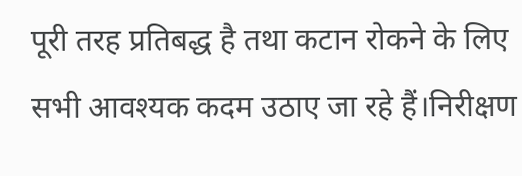पूरी तरह प्रतिबद्ध है तथा कटान रोकने के लिए सभी आवश्यक कदम उठाए जा रहे हैं।निरीक्षण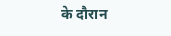के दौरान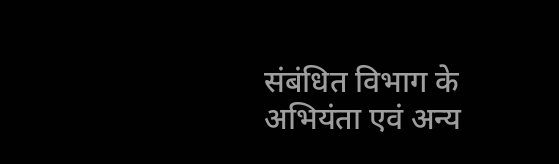संबंधित विभाग के अभियंता एवं अन्य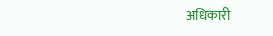अधिकारी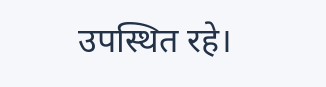उपस्थित रहे।